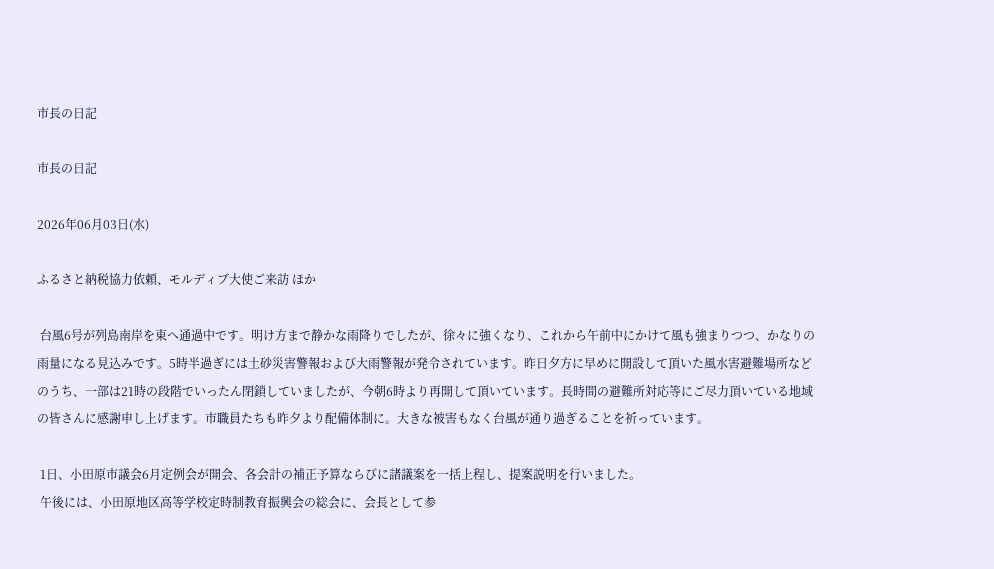市長の日記

市長の日記

2026年06月03日(水)

ふるさと納税協力依頼、モルディブ大使ご来訪 ほか

 台風6号が列島南岸を東へ通過中です。明け方まで静かな雨降りでしたが、徐々に強くなり、これから午前中にかけて風も強まりつつ、かなりの雨量になる見込みです。5時半過ぎには土砂災害警報および大雨警報が発令されています。昨日夕方に早めに開設して頂いた風水害避難場所などのうち、一部は21時の段階でいったん閉鎖していましたが、今朝6時より再開して頂いています。長時間の避難所対応等にご尽力頂いている地域の皆さんに感謝申し上げます。市職員たちも昨夕より配備体制に。大きな被害もなく台風が通り過ぎることを祈っています。

 1日、小田原市議会6月定例会が開会、各会計の補正予算ならびに諸議案を一括上程し、提案説明を行いました。
 午後には、小田原地区高等学校定時制教育振興会の総会に、会長として参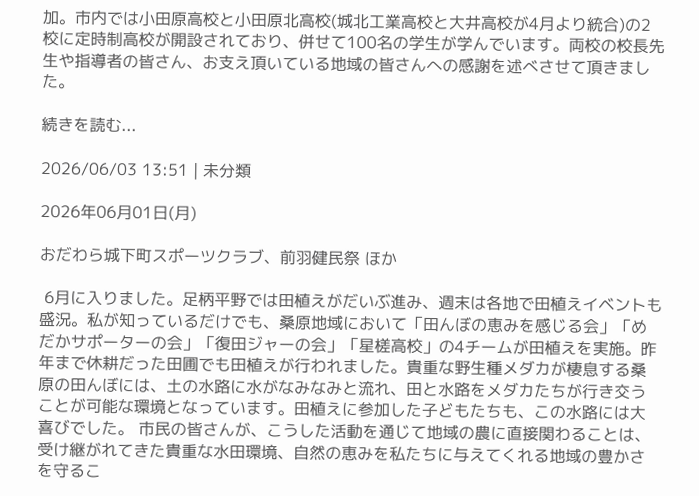加。市内では小田原高校と小田原北高校(城北工業高校と大井高校が4月より統合)の2校に定時制高校が開設されており、併せて100名の学生が学んでいます。両校の校長先生や指導者の皆さん、お支え頂いている地域の皆さんへの感謝を述べさせて頂きました。

続きを読む...

2026/06/03 13:51 | 未分類

2026年06月01日(月)

おだわら城下町スポーツクラブ、前羽健民祭 ほか

 6月に入りました。足柄平野では田植えがだいぶ進み、週末は各地で田植えイベントも盛況。私が知っているだけでも、桑原地域において「田んぼの恵みを感じる会」「めだかサポーターの会」「復田ジャーの会」「星槎高校」の4チームが田植えを実施。昨年まで休耕だった田圃でも田植えが行われました。貴重な野生種メダカが棲息する桑原の田んぼには、土の水路に水がなみなみと流れ、田と水路をメダカたちが行き交うことが可能な環境となっています。田植えに参加した子どもたちも、この水路には大喜びでした。 市民の皆さんが、こうした活動を通じて地域の農に直接関わることは、受け継がれてきた貴重な水田環境、自然の恵みを私たちに与えてくれる地域の豊かさを守るこ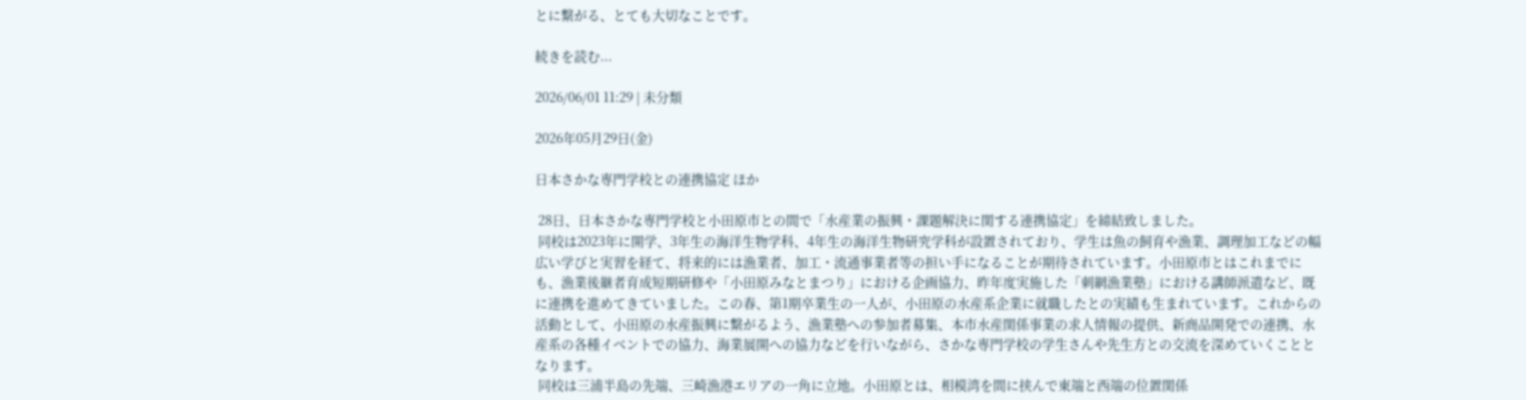とに繋がる、とても大切なことです。

続きを読む...

2026/06/01 11:29 | 未分類

2026年05月29日(金)

日本さかな専門学校との連携協定 ほか

 28日、日本さかな専門学校と小田原市との間で「水産業の振興・課題解決に関する連携協定」を締結致しました。
 同校は2023年に開学、3年生の海洋生物学科、4年生の海洋生物研究学科が設置されており、学生は魚の飼育や漁業、調理加工などの幅広い学びと実習を経て、将来的には漁業者、加工・流通事業者等の担い手になることが期待されています。小田原市とはこれまでにも、漁業後継者育成短期研修や「小田原みなとまつり」における企画協力、昨年度実施した「刺網漁業塾」における講師派遣など、既に連携を進めてきていました。この春、第1期卒業生の一人が、小田原の水産系企業に就職したとの実績も生まれています。これからの活動として、小田原の水産振興に繋がるよう、漁業塾への参加者募集、本市水産関係事業の求人情報の提供、新商品開発での連携、水産系の各種イベントでの協力、海業展開への協力などを行いながら、さかな専門学校の学生さんや先生方との交流を深めていくこととなります。
 同校は三浦半島の先端、三崎漁港エリアの一角に立地。小田原とは、相模湾を間に挟んで東端と西端の位置関係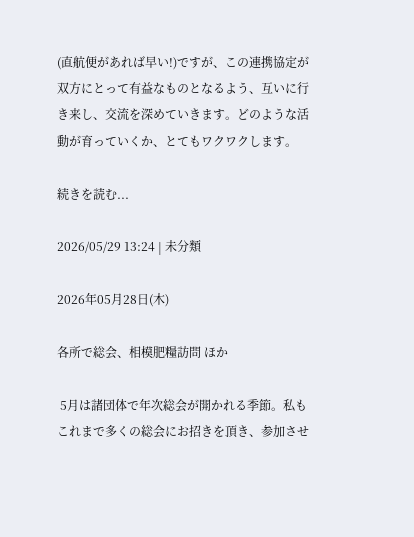(直航便があれば早い!)ですが、この連携協定が双方にとって有益なものとなるよう、互いに行き来し、交流を深めていきます。どのような活動が育っていくか、とてもワクワクします。

続きを読む...

2026/05/29 13:24 | 未分類

2026年05月28日(木)

各所で総会、相模肥糧訪問 ほか

 5月は諸団体で年次総会が開かれる季節。私もこれまで多くの総会にお招きを頂き、参加させ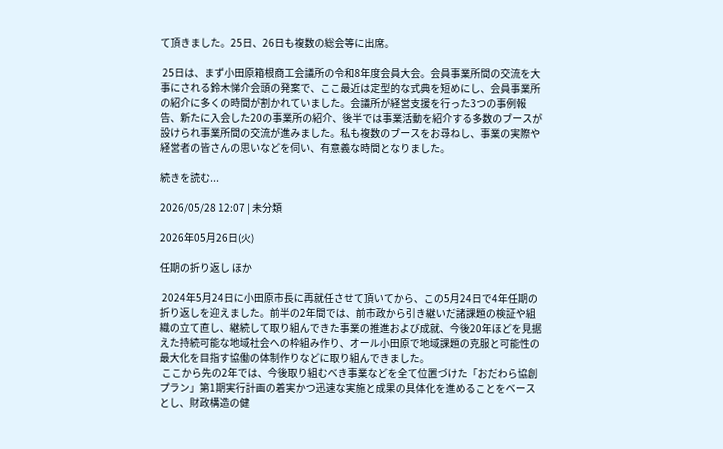て頂きました。25日、26日も複数の総会等に出席。

 25日は、まず小田原箱根商工会議所の令和8年度会員大会。会員事業所間の交流を大事にされる鈴木悌介会頭の発案で、ここ最近は定型的な式典を短めにし、会員事業所の紹介に多くの時間が割かれていました。会議所が経営支援を行った3つの事例報告、新たに入会した20の事業所の紹介、後半では事業活動を紹介する多数のブースが設けられ事業所間の交流が進みました。私も複数のブースをお尋ねし、事業の実際や経営者の皆さんの思いなどを伺い、有意義な時間となりました。

続きを読む...

2026/05/28 12:07 | 未分類

2026年05月26日(火)

任期の折り返し ほか

 2024年5月24日に小田原市長に再就任させて頂いてから、この5月24日で4年任期の折り返しを迎えました。前半の2年間では、前市政から引き継いだ諸課題の検証や組織の立て直し、継続して取り組んできた事業の推進および成就、今後20年ほどを見据えた持続可能な地域社会への枠組み作り、オール小田原で地域課題の克服と可能性の最大化を目指す協働の体制作りなどに取り組んできました。
 ここから先の2年では、今後取り組むべき事業などを全て位置づけた「おだわら協創プラン」第1期実行計画の着実かつ迅速な実施と成果の具体化を進めることをベースとし、財政構造の健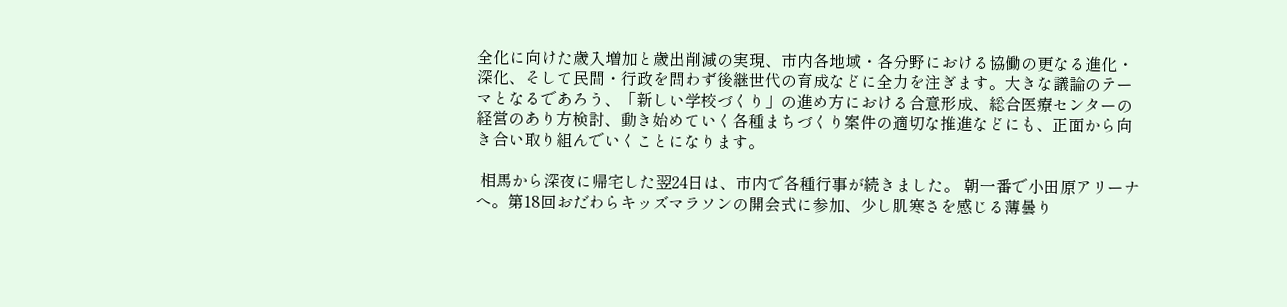全化に向けた歳入増加と歳出削減の実現、市内各地域・各分野における協働の更なる進化・深化、そして民間・行政を問わず後継世代の育成などに全力を注ぎます。大きな議論のテーマとなるであろう、「新しい学校づくり」の進め方における合意形成、総合医療センターの経営のあり方検討、動き始めていく各種まちづくり案件の適切な推進などにも、正面から向き合い取り組んでいくことになります。

 相馬から深夜に帰宅した翌24日は、市内で各種行事が続きました。 朝一番で小田原アリーナへ。第18回おだわらキッズマラソンの開会式に参加、少し肌寒さを感じる薄曇り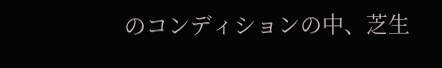のコンディションの中、芝生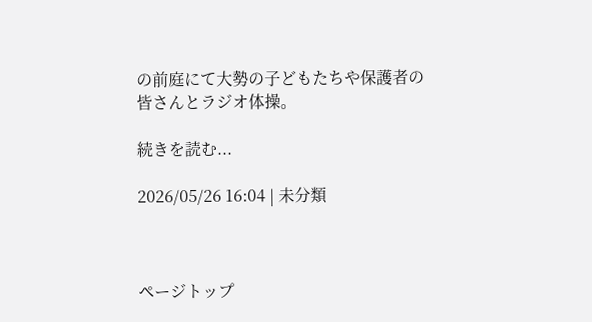の前庭にて大勢の子どもたちや保護者の皆さんとラジオ体操。

続きを読む...

2026/05/26 16:04 | 未分類



ページトップ